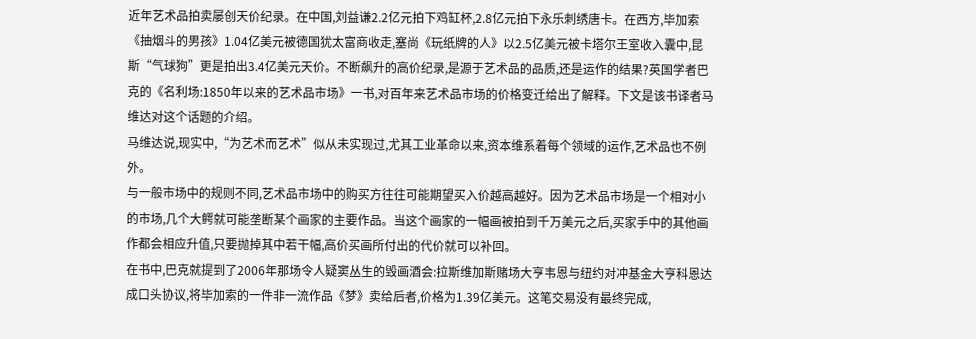近年艺术品拍卖屡创天价纪录。在中国,刘益谦2.2亿元拍下鸡缸杯,2.8亿元拍下永乐刺绣唐卡。在西方,毕加索《抽烟斗的男孩》1.04亿美元被德国犹太富商收走,塞尚《玩纸牌的人》以2.5亿美元被卡塔尔王室收入囊中,昆斯“气球狗”更是拍出3.4亿美元天价。不断飙升的高价纪录,是源于艺术品的品质,还是运作的结果?英国学者巴克的《名利场:1850年以来的艺术品市场》一书,对百年来艺术品市场的价格变迁给出了解释。下文是该书译者马维达对这个话题的介绍。
马维达说,现实中,“为艺术而艺术”似从未实现过,尤其工业革命以来,资本维系着每个领域的运作,艺术品也不例外。
与一般市场中的规则不同,艺术品市场中的购买方往往可能期望买入价越高越好。因为艺术品市场是一个相对小的市场,几个大鳄就可能垄断某个画家的主要作品。当这个画家的一幅画被拍到千万美元之后,买家手中的其他画作都会相应升值,只要抛掉其中若干幅,高价买画所付出的代价就可以补回。
在书中,巴克就提到了2006年那场令人疑窦丛生的毁画酒会:拉斯维加斯赌场大亨韦恩与纽约对冲基金大亨科恩达成口头协议,将毕加索的一件非一流作品《梦》卖给后者,价格为1.39亿美元。这笔交易没有最终完成,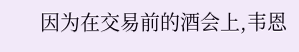因为在交易前的酒会上,韦恩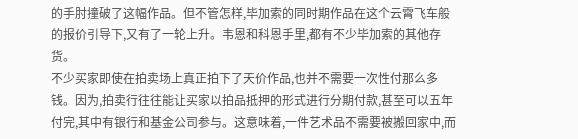的手肘撞破了这幅作品。但不管怎样,毕加索的同时期作品在这个云霄飞车般的报价引导下,又有了一轮上升。韦恩和科恩手里,都有不少毕加索的其他存货。
不少买家即使在拍卖场上真正拍下了天价作品,也并不需要一次性付那么多钱。因为,拍卖行往往能让买家以拍品抵押的形式进行分期付款,甚至可以五年付完,其中有银行和基金公司参与。这意味着,一件艺术品不需要被搬回家中,而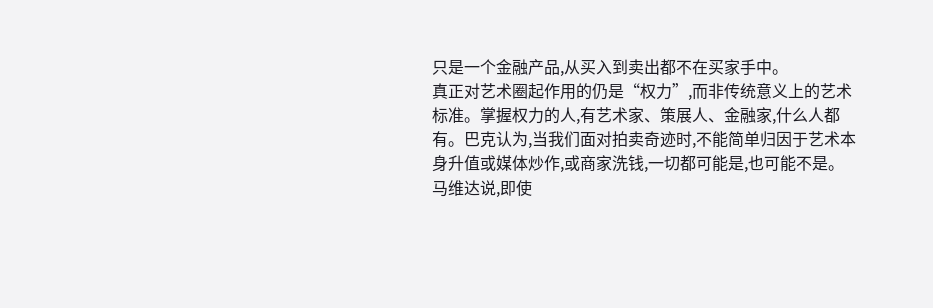只是一个金融产品,从买入到卖出都不在买家手中。
真正对艺术圈起作用的仍是“权力”,而非传统意义上的艺术标准。掌握权力的人,有艺术家、策展人、金融家,什么人都有。巴克认为,当我们面对拍卖奇迹时,不能简单归因于艺术本身升值或媒体炒作,或商家洗钱,一切都可能是,也可能不是。
马维达说,即使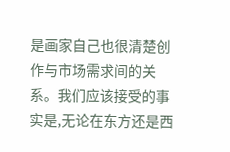是画家自己也很清楚创作与市场需求间的关系。我们应该接受的事实是,无论在东方还是西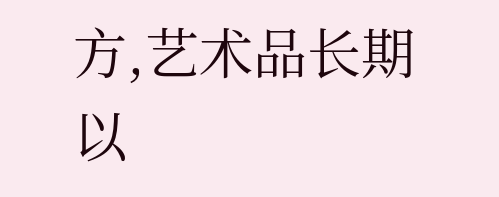方,艺术品长期以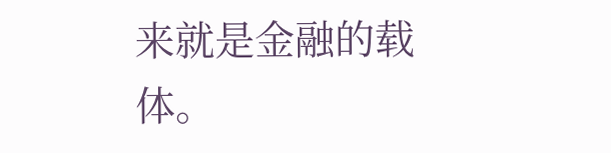来就是金融的载体。